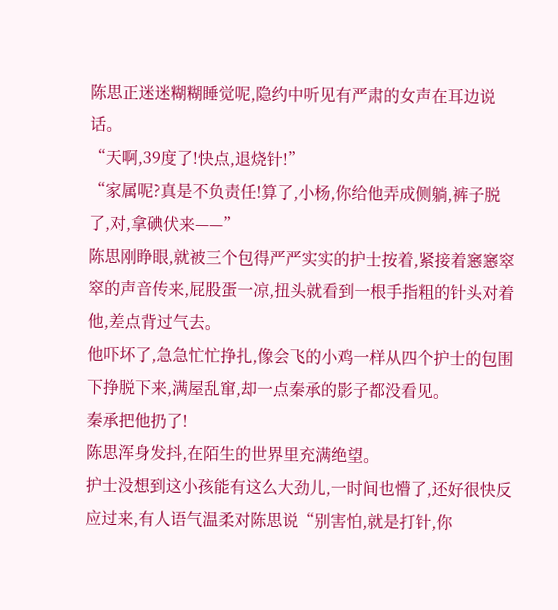陈思正迷迷糊糊睡觉呢,隐约中听见有严肃的女声在耳边说话。
“天啊,39度了!快点,退烧针!”
“家属呢?真是不负责任!算了,小杨,你给他弄成侧躺,裤子脱了,对,拿碘伏来——”
陈思刚睁眼,就被三个包得严严实实的护士按着,紧接着窸窸窣窣的声音传来,屁股蛋一凉,扭头就看到一根手指粗的针头对着他,差点背过气去。
他吓坏了,急急忙忙挣扎,像会飞的小鸡一样从四个护士的包围下挣脱下来,满屋乱窜,却一点秦承的影子都没看见。
秦承把他扔了!
陈思浑身发抖,在陌生的世界里充满绝望。
护士没想到这小孩能有这么大劲儿,一时间也懵了,还好很快反应过来,有人语气温柔对陈思说“别害怕,就是打针,你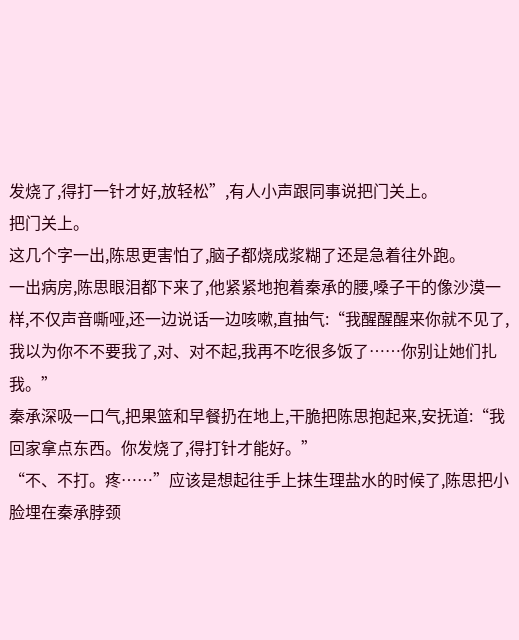发烧了,得打一针才好,放轻松”,有人小声跟同事说把门关上。
把门关上。
这几个字一出,陈思更害怕了,脑子都烧成浆糊了还是急着往外跑。
一出病房,陈思眼泪都下来了,他紧紧地抱着秦承的腰,嗓子干的像沙漠一样,不仅声音嘶哑,还一边说话一边咳嗽,直抽气:“我醒醒醒来你就不见了,我以为你不不要我了,对、对不起,我再不吃很多饭了……你别让她们扎我。”
秦承深吸一口气,把果篮和早餐扔在地上,干脆把陈思抱起来,安抚道:“我回家拿点东西。你发烧了,得打针才能好。”
“不、不打。疼……”应该是想起往手上抹生理盐水的时候了,陈思把小脸埋在秦承脖颈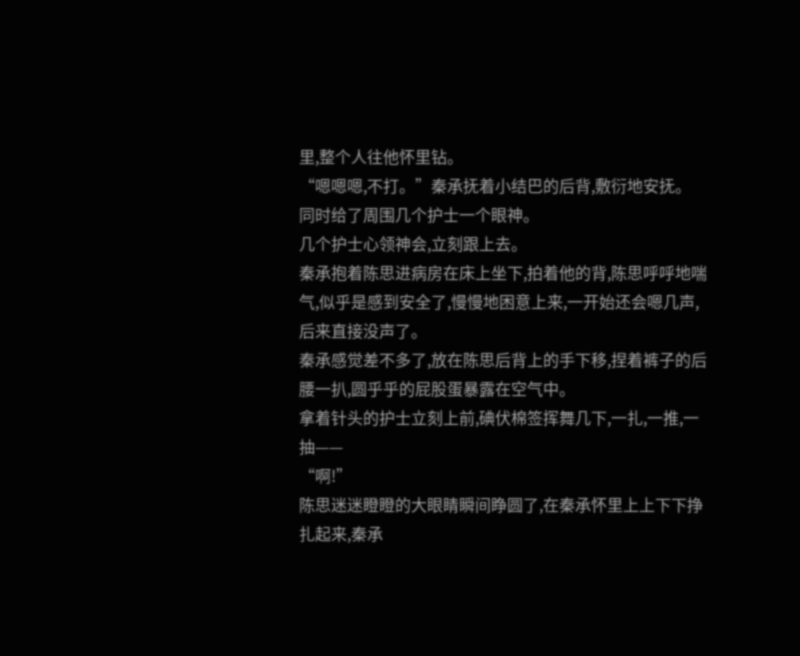里,整个人往他怀里钻。
“嗯嗯嗯,不打。”秦承抚着小结巴的后背,敷衍地安抚。
同时给了周围几个护士一个眼神。
几个护士心领神会,立刻跟上去。
秦承抱着陈思进病房在床上坐下,拍着他的背,陈思呼呼地喘气,似乎是感到安全了,慢慢地困意上来,一开始还会嗯几声,后来直接没声了。
秦承感觉差不多了,放在陈思后背上的手下移,捏着裤子的后腰一扒,圆乎乎的屁股蛋暴露在空气中。
拿着针头的护士立刻上前,碘伏棉签挥舞几下,一扎,一推,一抽——
“啊!”
陈思迷迷瞪瞪的大眼睛瞬间睁圆了,在秦承怀里上上下下挣扎起来,秦承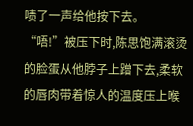啧了一声给他按下去。
“唔!”被压下时,陈思饱满滚烫的脸蛋从他脖子上蹭下去,柔软的唇肉带着惊人的温度压上喉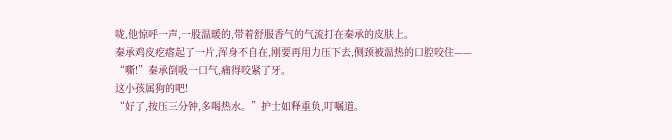咙,他惊呼一声,一股温暖的,带着舒服香气的气流打在秦承的皮肤上。
秦承鸡皮疙瘩起了一片,浑身不自在,刚要再用力压下去,侧颈被温热的口腔咬住——
“嘶!”秦承倒吸一口气,痛得咬紧了牙。
这小孩属狗的吧!
“好了,按压三分钟,多喝热水。”护士如释重负,叮嘱道。